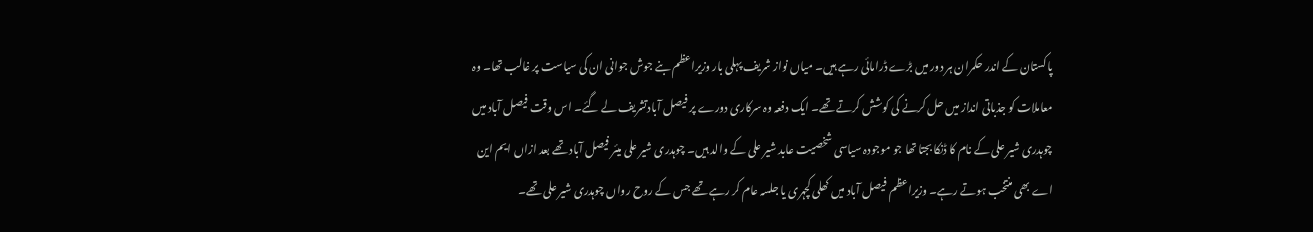پاکستان کے اندر حکمران ہر دور میں بڑے ڈرامائی رہے ہیں۔ میاں نواز شریف پہلی بار وزیراعظم بنے جوش جوانی ان کی سیاست پر غالب تھا۔ وہ معاملات کو جذباتی انداز میں حل کرنے کی کوشش کرتے تھے۔ ایک دفعہ وہ سرکاری دورے پر فیصل آبادتشریف لے گئے۔ اس وقت فیصل آباد میں چوہدری شیر علی کے نام کا ڈنکا بجتا تھا جو موجودہ سیاسی شخصیت عابد شیر علی کے والد ہیں۔ چوہدری شیر علی میئر فیصل آباد تھے بعد ازاں ایم این اے بھی منتخب ہوتے رہے۔ وزیراعظم فیصل آباد میں کھلی کچہری یا جلسہ عام کر رہے تھے جس کے روح رواں چوہدری شیر علی تھے۔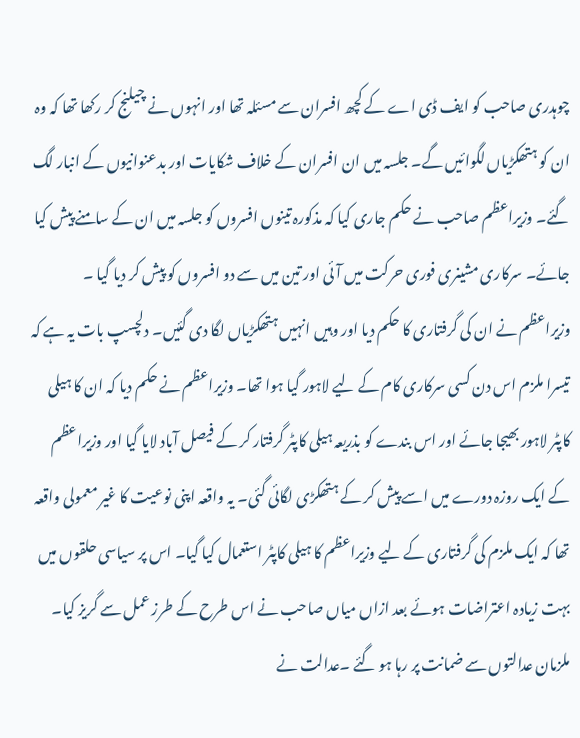چوہدری صاحب کو ایف ڈی اے کے کچھ افسران سے مسئلہ تھا اور انہوں نے چیلنج کر رکھا تھا کہ وہ ان کو ہتھکڑیاں لگوائیں گے۔ جلسہ میں ان افسران کے خلاف شکایات اور بدعنوانیوں کے انبار لگ گئے۔ وزیراعظم صاحب نے حکم جاری کیا کہ مذکورہ تینوں افسروں کو جلسہ میں ان کے سامنے پیش کیا جائے۔ سرکاری مشینری فوری حرکت میں آئی اور تین میں سے دو افسروں کو پیش کر دیا گیا ۔ وزیراعظم نے ان کی گرفتاری کا حکم دیا اور وہیں انہیں ہتھکڑیاں لگا دی گئیں۔ دلچسپ بات یہ ہے کہ تیسرا ملزم اس دن کسی سرکاری کام کے لیے لاہور گیا ہوا تھا۔ وزیراعظم نے حکم دیا کہ ان کا ہیلی کاپٹر لاہور بھیجا جائے اور اس بندے کو بذریعہ ہیلی کاپٹر گرفتار کر کے فیصل آباد لایا گیا اور وزیراعظم کے ایک روزہ دورے میں اسے پیش کر کے ہتھکڑی لگائی گئی۔ یہ واقعہ اپنی نوعیت کا غیر معمولی واقعہ تھا کہ ایک ملزم کی گرفتاری کے لیے وزیراعظم کا ہیلی کاپٹر استعمال کیا گیا۔ اس پر سیاسی حلقوں میں بہت زیادہ اعتراضات ہوئے بعد ازاں میاں صاحب نے اس طرح کے طرز عمل سے گریز کیا۔ ملزمان عدالتوں سے ضمانت پر رہا ہو گئے ۔عدالت نے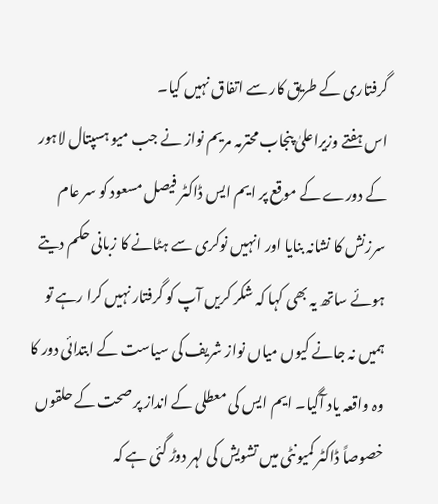گرفتاری کے طریق کار سے اتفاق نہیں کیا۔
اس ہفتے وزیراعلیٰ پنجاب محترمہ مریم نواز نے جب میو ہسپتال لاہور کے دورے کے موقع پر ایم ایس ڈاکٹر فیصل مسعود کو سر عام سرزنش کا نشانہ بنایا اور انہیں نوکری سے ہٹانے کا زبانی حکم دیتے ہوئے ساتھ یہ بھی کہا کہ شکر کریں آپ کو گرفتار نہیں کرا رہے تو ہمیں نہ جانے کیوں میاں نواز شریف کی سیاست کے ابتدائی دور کا وہ واقعہ یاد آگیا۔ ایم ایس کی معطلی کے انداز پر صحت کے حلقوں خصوصاً ڈاکٹر کمیونٹی میں تشویش کی لہر دوڑ گئی ہے کہ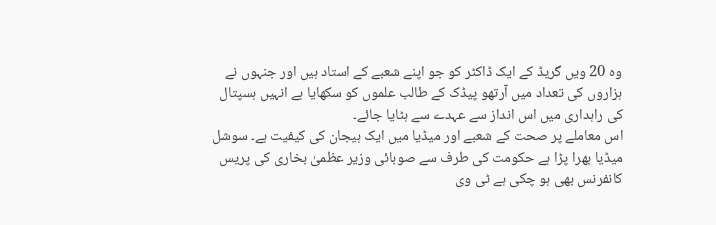وہ 20 ویں گریڈ کے ایک ڈاکٹر کو جو اپنے شعبے کے استاد ہیں اور جنہوں نے ہزاروں کی تعداد میں آرتھو پیڈک کے طالب علموں کو سکھایا ہے انہیں ہسپتال کی راہداری میں اس انداز سے عہدے سے ہٹایا جائے۔
اس معاملے پر صحت کے شعبے اور میڈیا میں ایک ہیجان کی کیفیت ہے۔ سوشل میڈیا بھرا پڑا ہے حکومت کی طرف سے صوبائی وزیر عظمیٰ بخاری کی پریس کانفرنس بھی ہو چکی ہے ٹی وی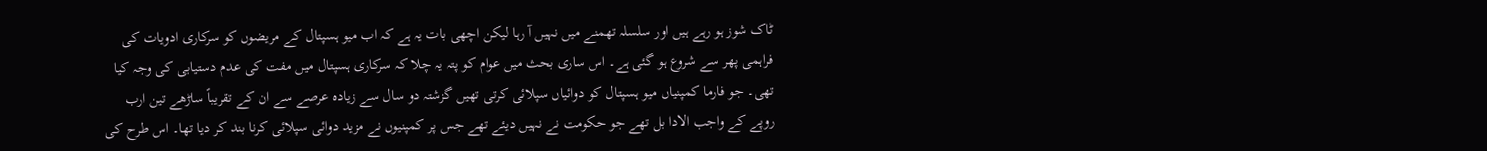ٹاک شوز ہو رہے ہیں اور سلسلہ تھمنے میں نہیں آ رہا لیکن اچھی بات یہ ہے کہ اب میو ہسپتال کے مریضوں کو سرکاری ادویات کی فراہمی پھر سے شروع ہو گئی ہے۔ اس ساری بحث میں عوام کو پتہ یہ چلا کہ سرکاری ہسپتال میں مفت کی عدم دستیابی کی وجہ کیا تھی۔ جو فارما کمپنیاں میو ہسپتال کو دوائیاں سپلائی کرتی تھیں گزشتہ دو سال سے زیادہ عرصے سے ان کے تقریباً ساڑھے تین ارب روپے کے واجب الادا بل تھے جو حکومت نے نہیں دیئے تھے جس پر کمپنیوں نے مزید دوائی سپلائی کرنا بند کر دیا تھا۔ اس طرح کی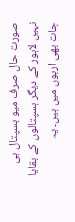صورت حال صرف میو ہسپتال ہی نہیں لاہور کے دیگر ہسپتالوں کے بقایا جات بھی اربوں میں ہیں۔ یہ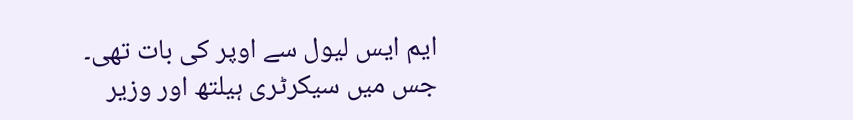ایم ایس لیول سے اوپر کی بات تھی۔ جس میں سیکرٹری ہیلتھ اور وزیر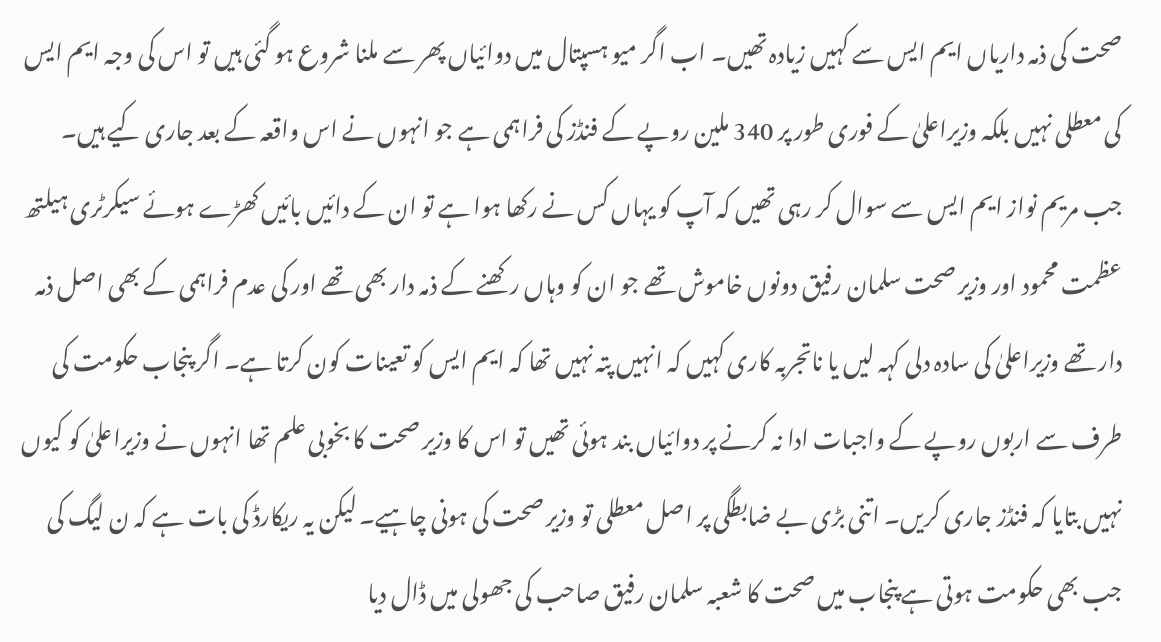صحت کی ذمہ داریاں ایم ایس سے کہیں زیادہ تھیں۔ اب اگر میو ہسپتال میں دوائیاں پھر سے ملنا شروع ہو گئی ہیں تو اس کی وجہ ایم ایس کی معطلی نہیں بلکہ وزیراعلیٰ کے فوری طور پر 340 ملین روپے کے فنڈز کی فراہمی ہے جو انہوں نے اس واقعہ کے بعد جاری کیے ہیں۔
جب مریم نواز ایم ایس سے سوال کر رہی تھیں کہ آپ کو یہاں کس نے رکھا ہوا ہے تو ان کے دائیں بائیں کھڑے ہوئے سیکرٹری ہیلتھ عظمت محمود اور وزیر صحت سلمان رفیق دونوں خاموش تھے جو ان کو وہاں رکھنے کے ذمہ دار بھی تھے اور کی عدم فراہمی کے بھی اصل ذمہ دار تھے وزیراعلیٰ کی سادہ دلی کہہ لیں یا ناتجربہ کاری کہیں کہ انہیں پتہ نہیں تھا کہ ایم ایس کو تعینات کون کرتا ہے۔ اگر پنجاب حکومت کی طرف سے اربوں روپے کے واجبات ادا نہ کرنے پر دوائیاں بند ہوئی تھیں تو اس کا وزیر صحت کا بخوبی علم تھا انہوں نے وزیراعلیٰ کو کیوں نہیں بتایا کہ فنڈز جاری کریں۔ اتنی بڑی بے ضابطگی پر اصل معطلی تو وزیر صحت کی ہونی چاہیے۔ لیکن یہ ریکارڈ کی بات ہے کہ ن لیگ کی جب بھی حکومت ہوتی ہے پنجاب میں صحت کا شعبہ سلمان رفیق صاحب کی جھولی میں ڈال دیا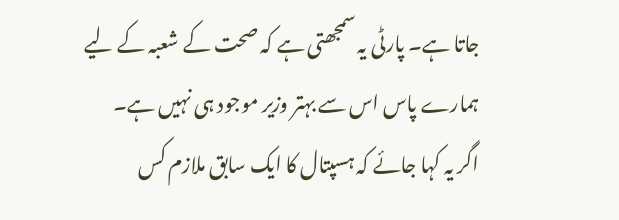جاتا ہے۔ پارٹی یہ سمجھتی ہے کہ صحت کے شعبہ کے لیے ہمارے پاس اس سے بہتر وزیر موجود ہی نہیں ہے۔
اگر یہ کہا جائے کہ ہسپتال کا ایک سابق ملازم کس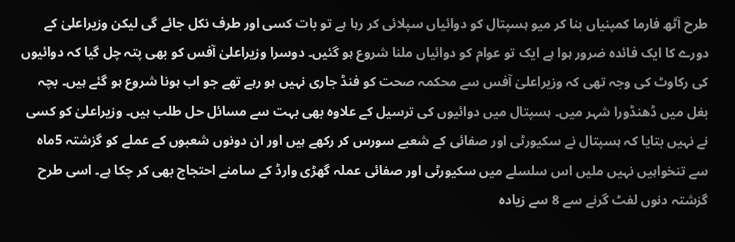طرح آٹھ فارما کمپنیاں بنا کر میو ہسپتال کو دوائیاں سپلائی کر رہا ہے تو بات کسی اور طرف نکل جائے گی لیکن وزیراعلیٰ کے دورے کا ایک فائدہ ضرور ہوا ہے ایک تو عوام کو دوائیاں ملنا شروع ہو گئیں۔ دوسرا وزیراعلیٰ آفس کو بھی پتہ چل گیا کہ دوائیوں کی رکاوٹ کی وجہ تھی کہ وزیراعلیٰ آفس سے محکمہ صحت کو فنڈ جاری نہیں ہو رہے تھے جو اب ہونا شروع ہو گئے ہیں۔ بچہ بغل میں ڈھنڈورا شہر میں۔ ہسپتال میں دوائیوں کی ترسیل کے علاوہ بھی بہت سے مسائل حل طلب ہیں۔ وزیراعلیٰ کو کسی نے نہیں بتایا کہ ہسپتال نے سکیورٹی اور صفائی کے شعبے سورس کر رکھے ہیں اور ان دونوں شعبوں کے عملے کو گزشتہ 5ماہ سے تنخواہیں نہیں ملیں اس سلسلے میں سکیورٹی اور صفائی عملہ گھڑی وارڈ کے سامنے احتجاج بھی کر چکا ہے۔ اسی طرح گزشتہ دنوں لفٹ گرنے سے 8 سے زیادہ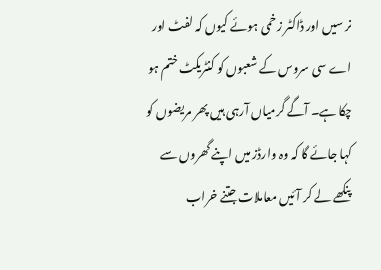نر سیں اور ڈاکٹر زخمی ہوئے کیوں کہ لفٹ اور اے سی سروس کے شعبوں کو کنٹریکٹ ختم ہو چکا ہے۔ آگے گرمیاں آرہی ہیں پھر مریضوں کو کہا جائے گا کہ وہ وارڈز میں اپنے گھروں سے پنکھے لے کر آئیں معاملات جتنے خراب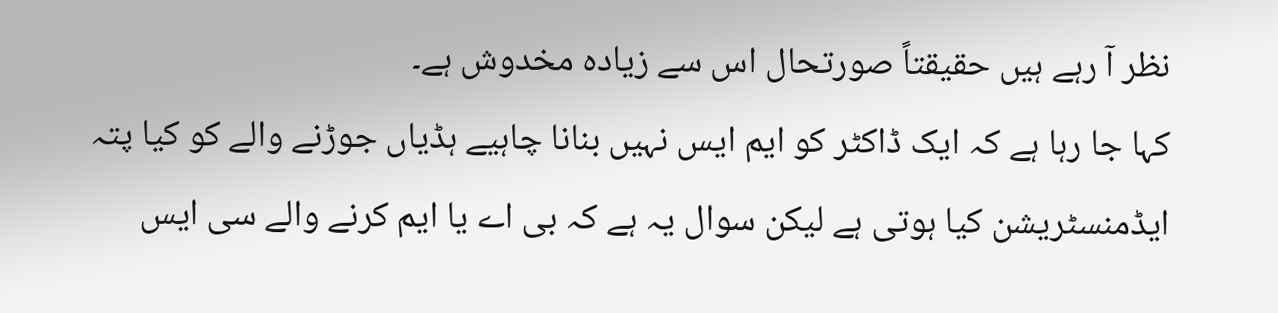نظر آ رہے ہیں حقیقتاً صورتحال اس سے زیادہ مخدوش ہے۔
کہا جا رہا ہے کہ ایک ڈاکٹر کو ایم ایس نہیں بنانا چاہیے ہڈیاں جوڑنے والے کو کیا پتہ ایڈمنسٹریشن کیا ہوتی ہے لیکن سوال یہ ہے کہ بی اے یا ایم کرنے والے سی ایس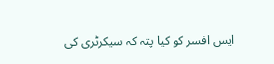ایس افسر کو کیا پتہ کہ سیکرٹری کی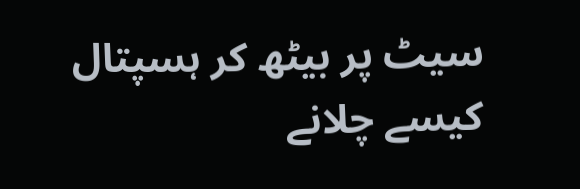سیٹ پر بیٹھ کر ہسپتال کیسے چلانے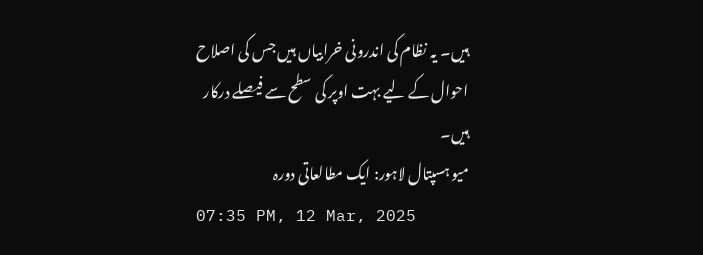ہیں۔ یہ نظام کی اندرونی خرابیاں ہیں جس کی اصلاح احوال کے لیے بہت اوپر کی سطح سے فیصلے درکار ہیں۔
میو ہسپتال لاہور: ایک مطالعاتی دورہ
07:35 PM, 12 Mar, 2025